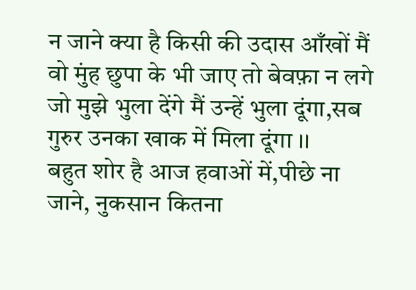न जाने क्या है किसी की उदास आँखों मैं
वो मुंह छुपा के भी जाए तो बेवफ़ा न लगे
जो मुझे भुला देंगे मैं उन्हें भुला दूंगा,सब गुरुर उनका खाक में मिला दूंगा ।।
बहुत शोर है आज हवाओं में,पीछे ना जाने, नुकसान कितना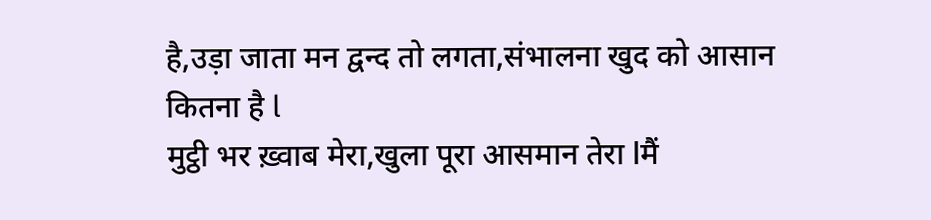है,उड़ा जाता मन द्वन्द तो लगता,संभालना खुद को आसान कितना है l
मुट्ठी भर ख़्वाब मेरा,खुला पूरा आसमान तेरा lमैं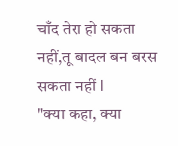चाँद तेरा हो सकता नहीं,तू बादल बन बरस सकता नहीं l
"क्या कहा, क्या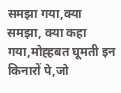समझा गया,क्या समझा, क्या कहा गया,मोह्हबत घूमती इन किनारों पे,जो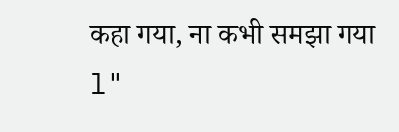कहा गया, ना कभी समझा गया l"